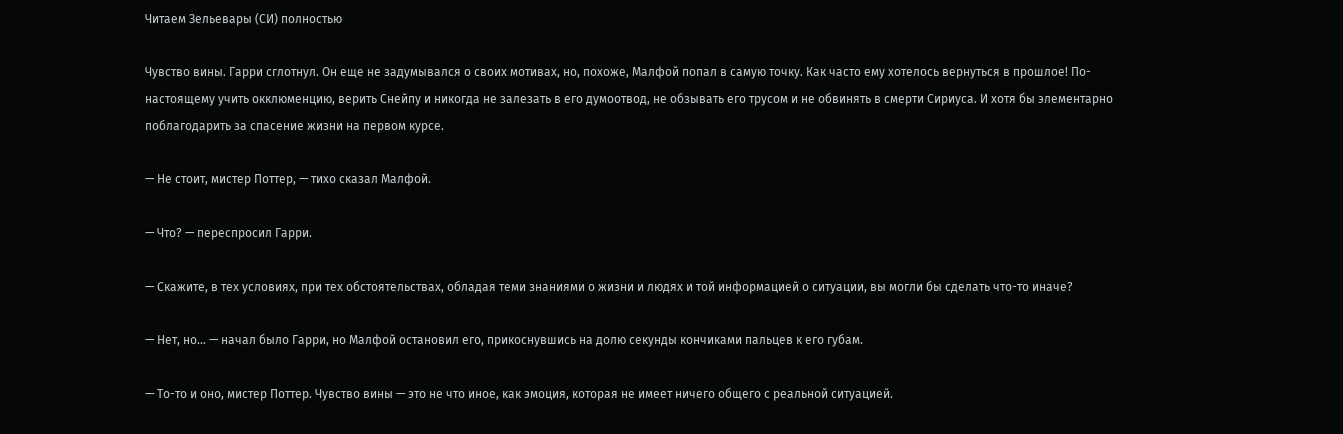Читаем Зельевары (СИ) полностью

Чувство вины. Гарри сглотнул. Он еще не задумывался о своих мотивах, но, похоже, Малфой попал в самую точку. Как часто ему хотелось вернуться в прошлое! По-настоящему учить окклюменцию, верить Снейпу и никогда не залезать в его думоотвод, не обзывать его трусом и не обвинять в смерти Сириуса. И хотя бы элементарно поблагодарить за спасение жизни на первом курсе.

— Не стоит, мистер Поттер, — тихо сказал Малфой.

— Что? — переспросил Гарри.

— Скажите, в тех условиях, при тех обстоятельствах, обладая теми знаниями о жизни и людях и той информацией о ситуации, вы могли бы сделать что-то иначе?

— Нет, но… — начал было Гарри, но Малфой остановил его, прикоснувшись на долю секунды кончиками пальцев к его губам.

— То-то и оно, мистер Поттер. Чувство вины — это не что иное, как эмоция, которая не имеет ничего общего с реальной ситуацией.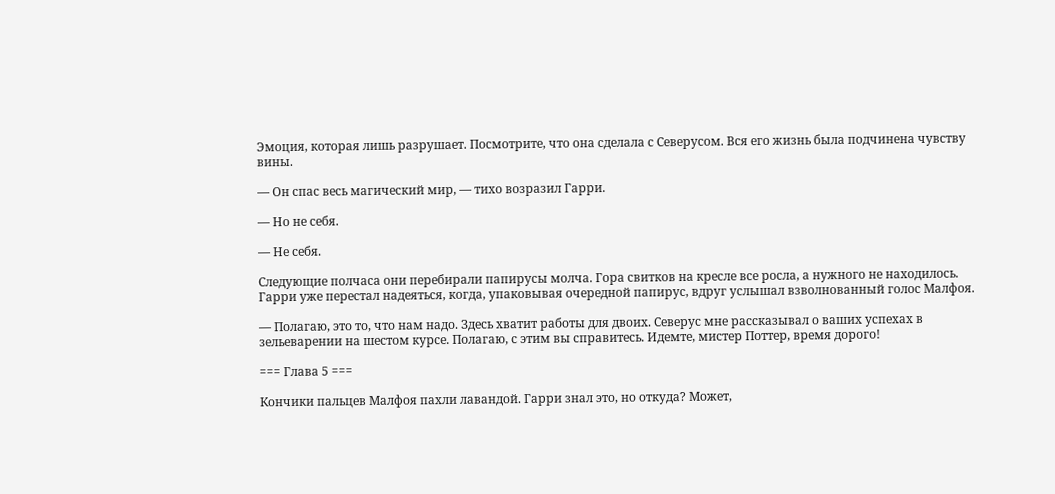Эмоция, которая лишь разрушает. Посмотрите, что она сделала с Северусом. Вся его жизнь была подчинена чувству вины.

— Он спас весь магический мир, — тихо возразил Гарри.

— Но не себя.

— Не себя.

Следующие полчаса они перебирали папирусы молча. Гора свитков на кресле все росла, а нужного не находилось. Гарри уже перестал надеяться, когда, упаковывая очередной папирус, вдруг услышал взволнованный голос Малфоя.

— Полагаю, это то, что нам надо. Здесь хватит работы для двоих. Северус мне рассказывал о ваших успехах в зельеварении на шестом курсе. Полагаю, с этим вы справитесь. Идемте, мистер Поттер, время дорого!

=== Глава 5 ===

Кончики пальцев Малфоя пахли лавандой. Гарри знал это, но откуда? Может,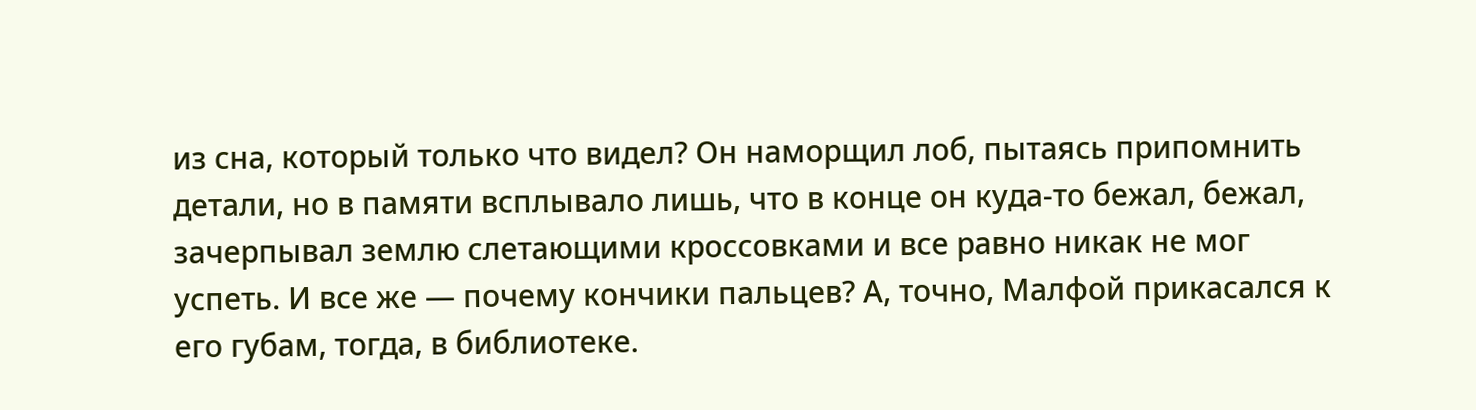из сна, который только что видел? Он наморщил лоб, пытаясь припомнить детали, но в памяти всплывало лишь, что в конце он куда-то бежал, бежал, зачерпывал землю слетающими кроссовками и все равно никак не мог успеть. И все же — почему кончики пальцев? А, точно, Малфой прикасался к его губам, тогда, в библиотеке.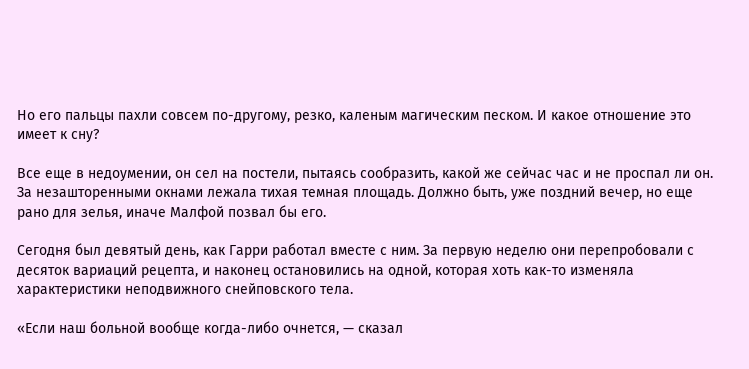Но его пальцы пахли совсем по-другому, резко, каленым магическим песком. И какое отношение это имеет к сну?

Все еще в недоумении, он сел на постели, пытаясь сообразить, какой же сейчас час и не проспал ли он. За незашторенными окнами лежала тихая темная площадь. Должно быть, уже поздний вечер, но еще рано для зелья, иначе Малфой позвал бы его.

Сегодня был девятый день, как Гарри работал вместе с ним. За первую неделю они перепробовали с десяток вариаций рецепта, и наконец остановились на одной, которая хоть как-то изменяла характеристики неподвижного снейповского тела.

«Если наш больной вообще когда-либо очнется, — сказал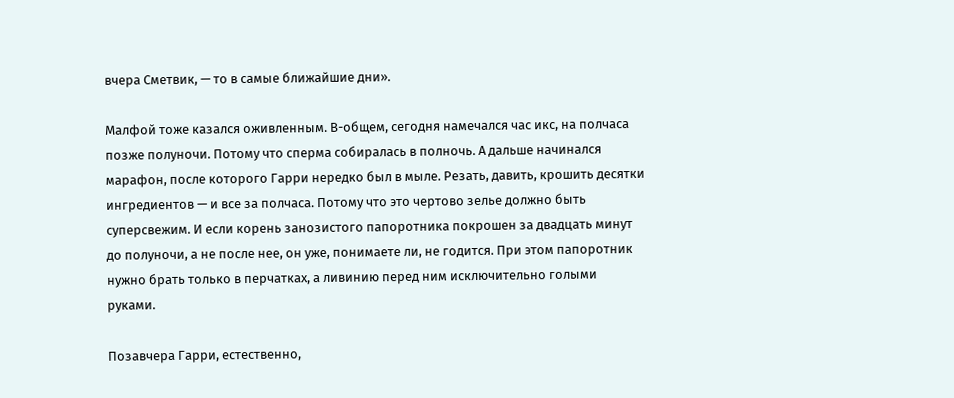вчера Сметвик, — то в самые ближайшие дни».

Малфой тоже казался оживленным. В-общем, сегодня намечался час икс, на полчаса позже полуночи. Потому что сперма собиралась в полночь. А дальше начинался марафон, после которого Гарри нередко был в мыле. Резать, давить, крошить десятки ингредиентов — и все за полчаса. Потому что это чертово зелье должно быть суперсвежим. И если корень занозистого папоротника покрошен за двадцать минут до полуночи, а не после нее, он уже, понимаете ли, не годится. При этом папоротник нужно брать только в перчатках, а ливинию перед ним исключительно голыми руками.

Позавчера Гарри, естественно,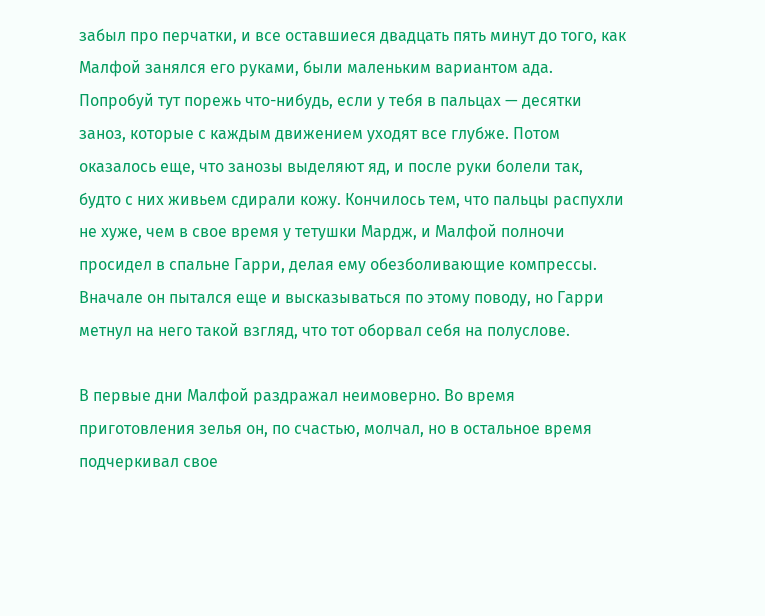забыл про перчатки, и все оставшиеся двадцать пять минут до того, как Малфой занялся его руками, были маленьким вариантом ада. Попробуй тут порежь что-нибудь, если у тебя в пальцах — десятки заноз, которые с каждым движением уходят все глубже. Потом оказалось еще, что занозы выделяют яд, и после руки болели так, будто с них живьем сдирали кожу. Кончилось тем, что пальцы распухли не хуже, чем в свое время у тетушки Мардж, и Малфой полночи просидел в спальне Гарри, делая ему обезболивающие компрессы. Вначале он пытался еще и высказываться по этому поводу, но Гарри метнул на него такой взгляд, что тот оборвал себя на полуслове.

В первые дни Малфой раздражал неимоверно. Во время приготовления зелья он, по счастью, молчал, но в остальное время подчеркивал свое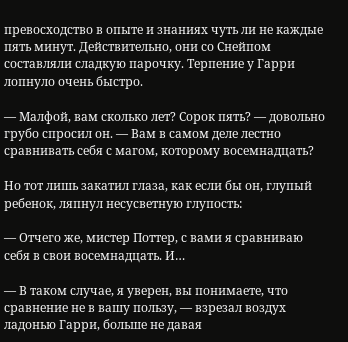превосходство в опыте и знаниях чуть ли не каждые пять минут. Действительно, они со Снейпом составляли сладкую парочку. Терпение у Гарри лопнуло очень быстро.

— Малфой, вам сколько лет? Сорок пять? — довольно грубо спросил он. — Вам в самом деле лестно сравнивать себя с магом, которому восемнадцать?

Но тот лишь закатил глаза, как если бы он, глупый ребенок, ляпнул несусветную глупость:

— Отчего же, мистер Поттер, с вами я сравниваю себя в свои восемнадцать. И…

— В таком случае, я уверен, вы понимаете, что сравнение не в вашу пользу, — взрезал воздух ладонью Гарри, больше не давая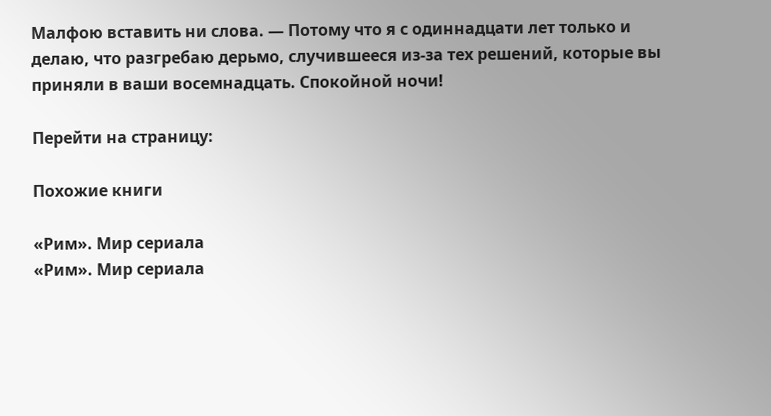Малфою вставить ни слова. — Потому что я с одиннадцати лет только и делаю, что разгребаю дерьмо, случившееся из-за тех решений, которые вы приняли в ваши восемнадцать. Спокойной ночи!

Перейти на страницу:

Похожие книги

«Рим». Мир сериала
«Рим». Мир сериала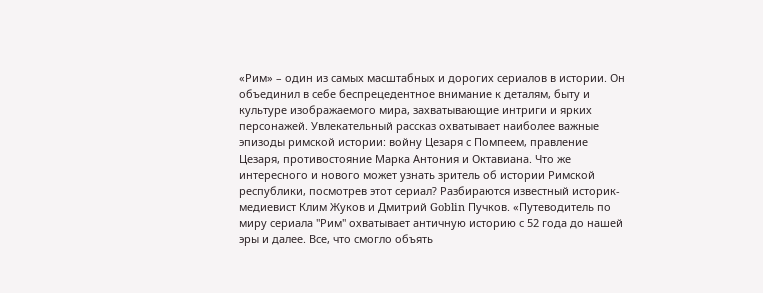«Рим» – один из самых масштабных и дорогих сериалов в истории. Он объединил в себе беспрецедентное внимание к деталям, быту и культуре изображаемого мира, захватывающие интриги и ярких персонажей. Увлекательный рассказ охватывает наиболее важные эпизоды римской истории: войну Цезаря с Помпеем, правление Цезаря, противостояние Марка Антония и Октавиана. Что же интересного и нового может узнать зритель об истории Римской республики, посмотрев этот сериал? Разбираются известный историк-медиевист Клим Жуков и Дмитрий Goblin Пучков. «Путеводитель по миру сериала "Рим" охватывает античную историю с 52 года до нашей эры и далее. Все, что смогло объять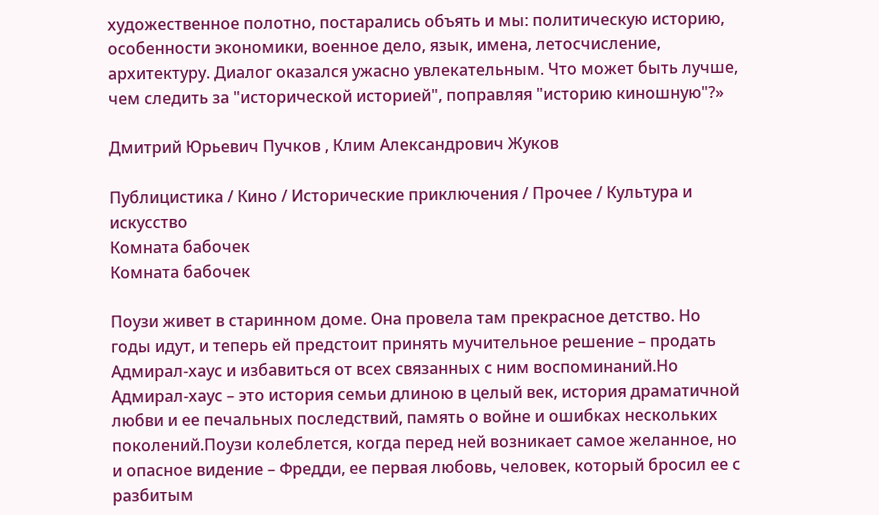художественное полотно, постарались объять и мы: политическую историю, особенности экономики, военное дело, язык, имена, летосчисление, архитектуру. Диалог оказался ужасно увлекательным. Что может быть лучше, чем следить за "исторической историей", поправляя "историю киношную"?»

Дмитрий Юрьевич Пучков , Клим Александрович Жуков

Публицистика / Кино / Исторические приключения / Прочее / Культура и искусство
Комната бабочек
Комната бабочек

Поузи живет в старинном доме. Она провела там прекрасное детство. Но годы идут, и теперь ей предстоит принять мучительное решение – продать Адмирал-хаус и избавиться от всех связанных с ним воспоминаний.Но Адмирал-хаус – это история семьи длиною в целый век, история драматичной любви и ее печальных последствий, память о войне и ошибках нескольких поколений.Поузи колеблется, когда перед ней возникает самое желанное, но и опасное видение – Фредди, ее первая любовь, человек, который бросил ее с разбитым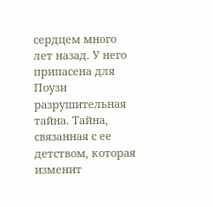сердцем много лет назад. У него припасена для Поузи разрушительная тайна. Тайна, связанная с ее детством, которая изменит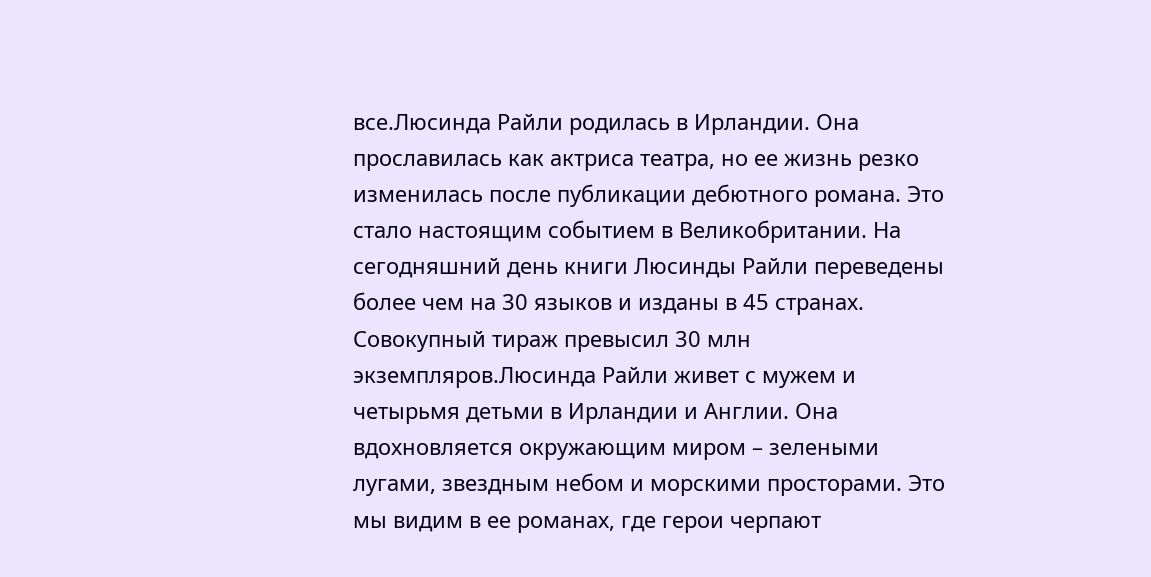все.Люсинда Райли родилась в Ирландии. Она прославилась как актриса театра, но ее жизнь резко изменилась после публикации дебютного романа. Это стало настоящим событием в Великобритании. На сегодняшний день книги Люсинды Райли переведены более чем на 30 языков и изданы в 45 странах. Совокупный тираж превысил 30 млн экземпляров.Люсинда Райли живет с мужем и четырьмя детьми в Ирландии и Англии. Она вдохновляется окружающим миром – зелеными лугами, звездным небом и морскими просторами. Это мы видим в ее романах, где герои черпают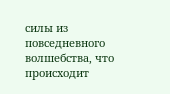силы из повседневного волшебства, что происходит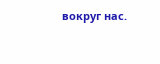вокруг нас.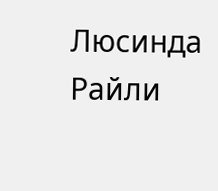Люсинда Райли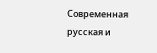Современная русская и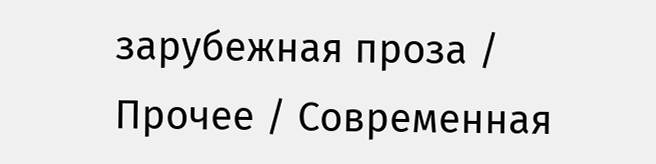зарубежная проза / Прочее / Современная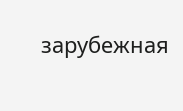зарубежная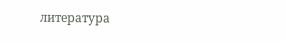литература